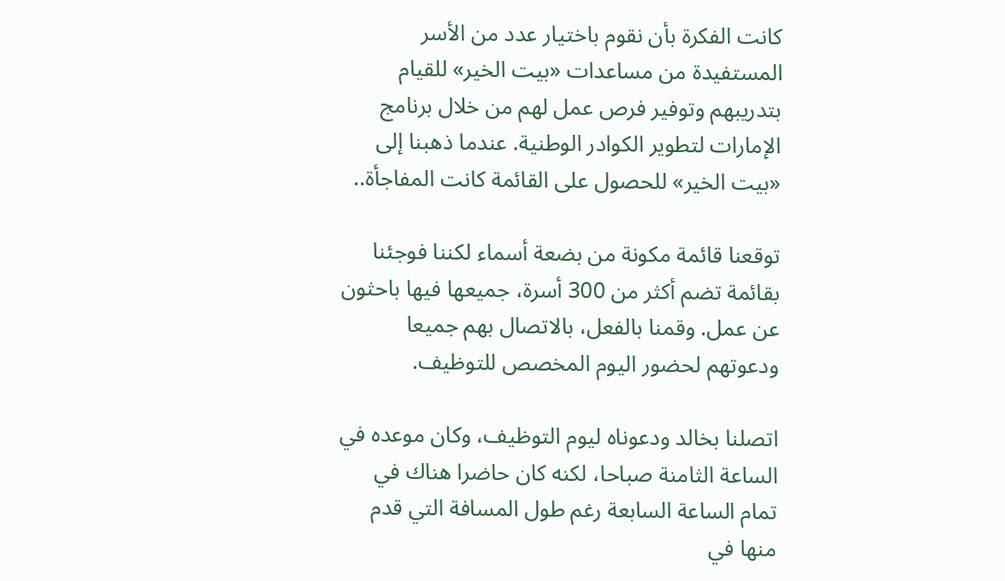كانت الفكرة بأن نقوم باختيار عدد من الأسر المستفيدة من مساعدات «بيت الخير» للقيام بتدريبهم وتوفير فرص عمل لهم من خلال برنامج الإمارات لتطوير الكوادر الوطنية. عندما ذهبنا إلى «بيت الخير» للحصول على القائمة كانت المفاجأة..

توقعنا قائمة مكونة من بضعة أسماء لكننا فوجئنا بقائمة تضم أكثر من 300 أسرة، جميعها فيها باحثون عن عمل. وقمنا بالفعل، بالاتصال بهم جميعا ودعوتهم لحضور اليوم المخصص للتوظيف.

اتصلنا بخالد ودعوناه ليوم التوظيف، وكان موعده في الساعة الثامنة صباحا، لكنه كان حاضرا هناك في تمام الساعة السابعة رغم طول المسافة التي قدم منها في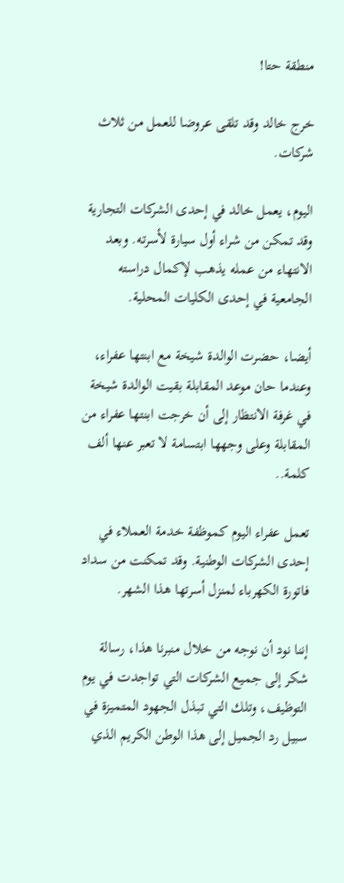منطقة حتا!

خرج خالد وقد تلقى عروضا للعمل من ثلاث شركات.

اليوم، يعمل خالد في إحدى الشركات التجارية وقد تمكن من شراء أول سيارة لأسرته. وبعد الانتهاء من عمله يذهب لإكمال دراسته الجامعية في إحدى الكليات المحلية.

أيضا، حضرت الوالدة شيخة مع ابنتها عفراء، وعندما حان موعد المقابلة بقيت الوالدة شيخة في غرفة الانتظار إلى أن خرجت ابنتها عفراء من المقابلة وعلى وجهها ابتسامة لا تعبر عنها ألف كلمة..

تعمل عفراء اليوم كموظفة خدمة العملاء في إحدى الشركات الوطنية. وقد تمكنت من سداد فاتورة الكهرباء لمنزل أسرتها هذا الشهر.

إننا نود أن نوجه من خلال منبرنا هذا، رسالة شكر إلى جميع الشركات التي تواجدت في يوم التوظيف، وتلك التي تبذل الجهود المتميزة في سبيل رد الجميل إلى هذا الوطن الكريم الذي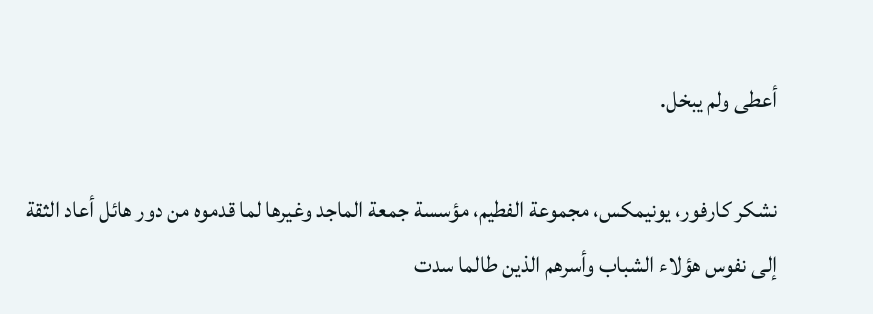أعطى ولم يبخل.

نشكر كارفور، يونيمكس، مجموعة الفطيم، مؤسسة جمعة الماجد وغيرها لما قدموه من دور هائل أعاد الثقة إلى نفوس هؤلاء الشباب وأسرهم الذين طالما سدت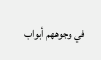في وجوههم أبواب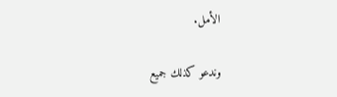الأمل.

وندعو كذلك جميع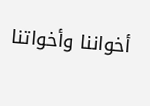أخواننا وأخواتنا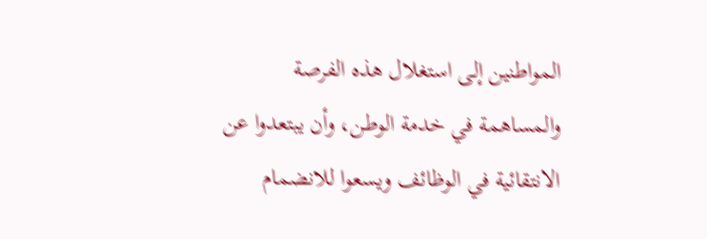المواطنين إلى استغلال هذه الفرصة والمساهمة في خدمة الوطن، وأن يبتعدوا عن الانتقائية في الوظائف ويسعوا للانضمام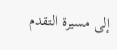إلى مسيرة التقدم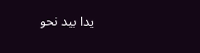يدا بيد نحو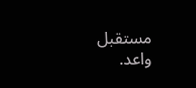مستقبل واعد.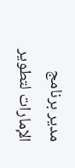مدير برنامج الإمارات لتطوير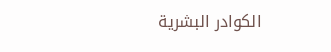الكوادر البشرية